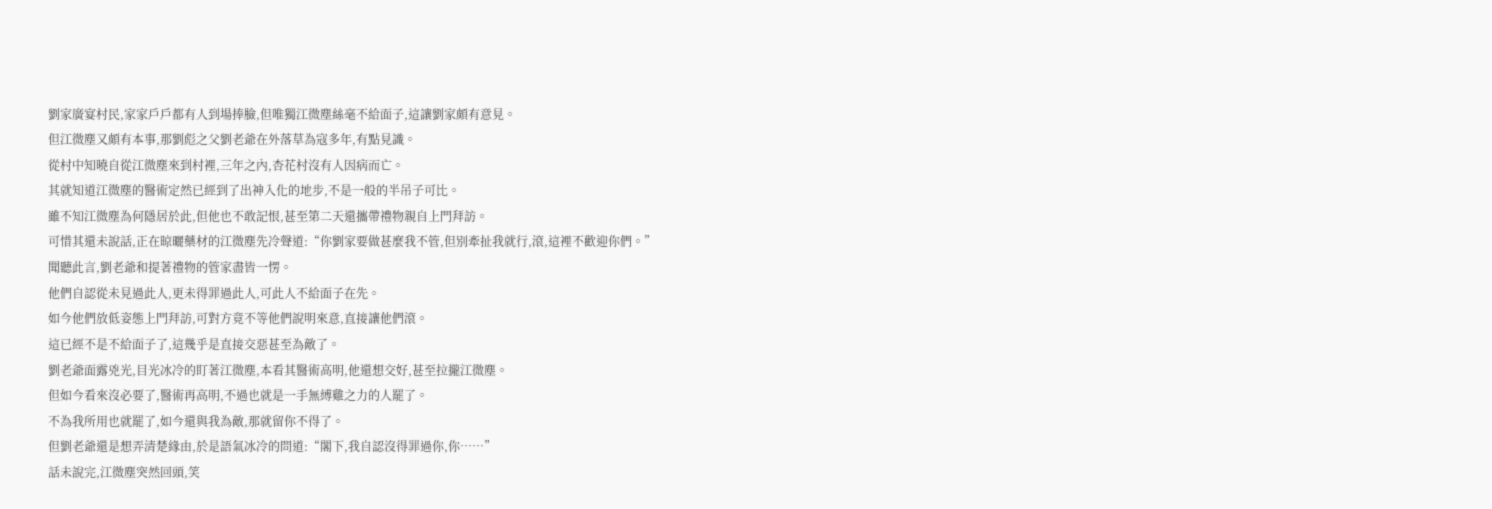劉家廣宴村民,家家戶戶都有人到場捧臉,但唯獨江微塵絲毫不給面子,這讓劉家頗有意見。
但江微塵又頗有本事,那劉彪之父劉老爺在外落草為寇多年,有點見識。
從村中知曉自從江微塵來到村裡,三年之內,杏花村沒有人因病而亡。
其就知道江微塵的醫術定然已經到了出神入化的地步,不是一般的半吊子可比。
雖不知江微塵為何隱居於此,但他也不敢記恨,甚至第二天還攜帶禮物親自上門拜訪。
可惜其還未說話,正在晾曬藥材的江微塵先冷聲道:“你劉家要做甚麼我不管,但別牽扯我就行,滾,這裡不歡迎你們。”
聞聽此言,劉老爺和提著禮物的管家盡皆一愣。
他們自認從未見過此人,更未得罪過此人,可此人不給面子在先。
如今他們放低姿態上門拜訪,可對方竟不等他們說明來意,直接讓他們滾。
這已經不是不給面子了,這幾乎是直接交惡甚至為敵了。
劉老爺面露兇光,目光冰冷的盯著江微塵,本看其醫術高明,他還想交好,甚至拉攏江微塵。
但如今看來沒必要了,醫術再高明,不過也就是一手無縛雞之力的人罷了。
不為我所用也就罷了,如今還與我為敵,那就留你不得了。
但劉老爺還是想弄清楚緣由,於是語氣冰冷的問道:“閣下,我自認沒得罪過你,你……”
話未說完,江微塵突然回頭,笑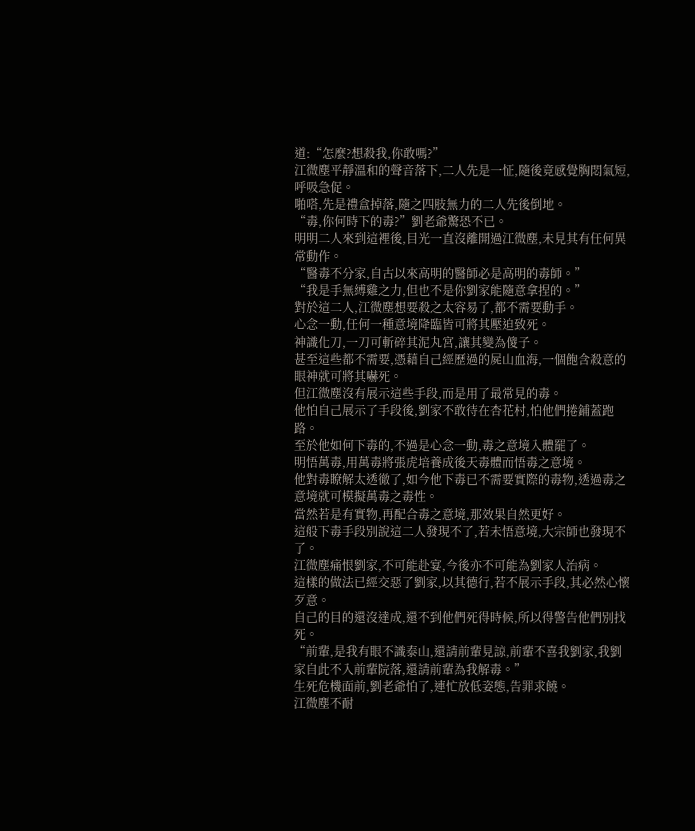道:“怎麼?想殺我,你敢嗎?”
江微塵平靜溫和的聲音落下,二人先是一怔,隨後竟感覺胸悶氣短,呼吸急促。
啪嗒,先是禮盒掉落,隨之四肢無力的二人先後倒地。
“毒,你何時下的毒?”劉老爺驚恐不已。
明明二人來到這裡後,目光一直沒離開過江微塵,未見其有任何異常動作。
“醫毒不分家,自古以來高明的醫師必是高明的毒師。”
“我是手無縛雞之力,但也不是你劉家能隨意拿捏的。”
對於這二人,江微塵想要殺之太容易了,都不需要動手。
心念一動,任何一種意境降臨皆可將其壓迫致死。
神識化刀,一刀可斬碎其泥丸宮,讓其變為傻子。
甚至這些都不需要,憑藉自己經歷過的屍山血海,一個飽含殺意的眼神就可將其嚇死。
但江微塵沒有展示這些手段,而是用了最常見的毒。
他怕自己展示了手段後,劉家不敢待在杏花村,怕他們捲鋪蓋跑路。
至於他如何下毒的,不過是心念一動,毒之意境入體罷了。
明悟萬毒,用萬毒將張虎培養成後天毒體而悟毒之意境。
他對毒瞭解太透徹了,如今他下毒已不需要實際的毒物,透過毒之意境就可模擬萬毒之毒性。
當然若是有實物,再配合毒之意境,那效果自然更好。
這般下毒手段別說這二人發現不了,若未悟意境,大宗師也發現不了。
江微塵痛恨劉家,不可能赴宴,今後亦不可能為劉家人治病。
這樣的做法已經交惡了劉家,以其德行,若不展示手段,其必然心懷歹意。
自己的目的還沒達成,還不到他們死得時候,所以得警告他們別找死。
“前輩,是我有眼不識泰山,還請前輩見諒,前輩不喜我劉家,我劉家自此不入前輩院落,還請前輩為我解毒。”
生死危機面前,劉老爺怕了,連忙放低姿態,告罪求饒。
江微塵不耐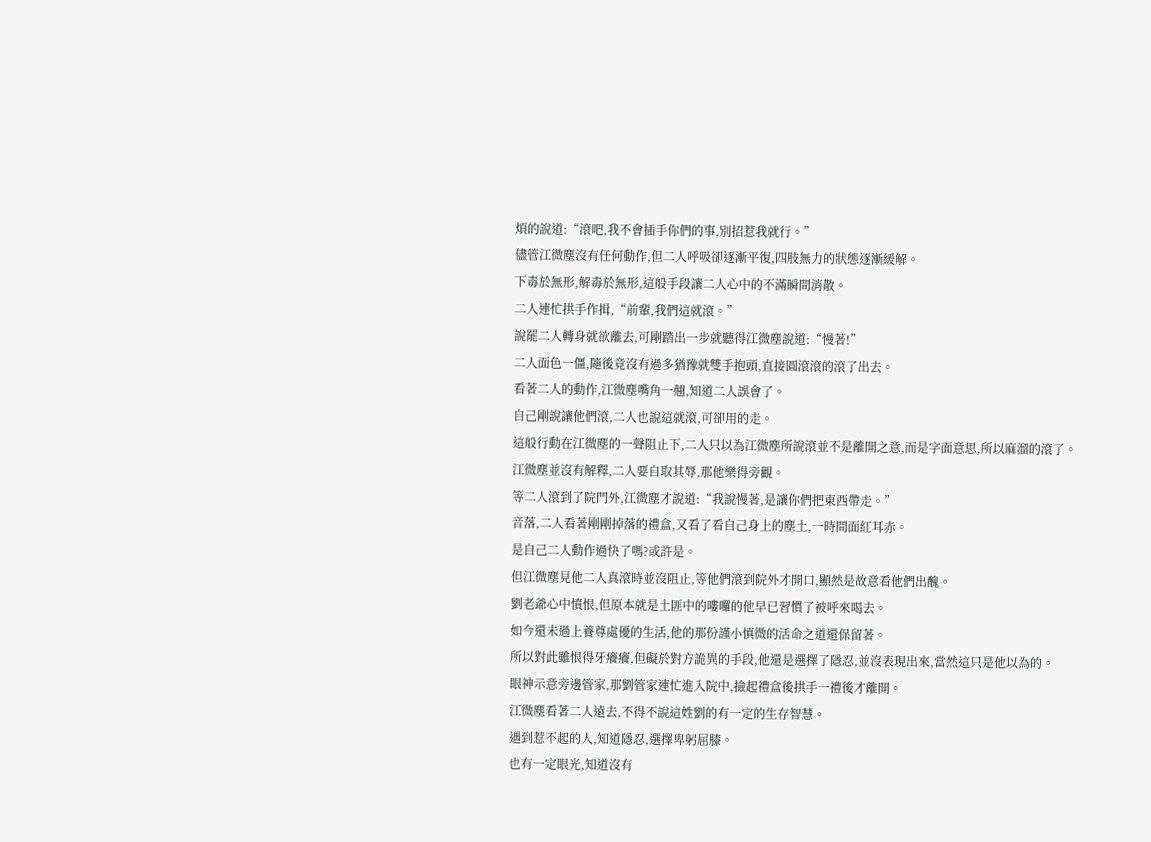煩的說道:“滾吧,我不會插手你們的事,別招惹我就行。”
儘管江微塵沒有任何動作,但二人呼吸卻逐漸平復,四肢無力的狀態逐漸緩解。
下毒於無形,解毒於無形,這般手段讓二人心中的不滿瞬間消散。
二人連忙拱手作揖,“前輩,我們這就滾。”
說罷二人轉身就欲離去,可剛踏出一步就聽得江微塵說道:“慢著!”
二人面色一僵,隨後竟沒有過多猶豫就雙手抱頭,直接圓滾滾的滾了出去。
看著二人的動作,江微塵嘴角一翹,知道二人誤會了。
自己剛說讓他們滾,二人也說這就滾,可卻用的走。
這般行動在江微塵的一聲阻止下,二人只以為江微塵所說滾並不是離開之意,而是字面意思,所以麻溜的滾了。
江微塵並沒有解釋,二人要自取其辱,那他樂得旁觀。
等二人滾到了院門外,江微塵才說道:“我說慢著,是讓你們把東西帶走。”
音落,二人看著剛剛掉落的禮盒,又看了看自己身上的塵土,一時間面紅耳赤。
是自己二人動作過快了嗎?或許是。
但江微塵見他二人真滾時並沒阻止,等他們滾到院外才開口,顯然是故意看他們出醜。
劉老爺心中憤恨,但原本就是土匪中的嘍囉的他早已習慣了被呼來喝去。
如今還未過上養尊處優的生活,他的那份謹小慎微的活命之道還保留著。
所以對此雖恨得牙癢癢,但礙於對方詭異的手段,他還是選擇了隱忍,並沒表現出來,當然這只是他以為的。
眼神示意旁邊管家,那劉管家連忙進入院中,撿起禮盒後拱手一禮後才離開。
江微塵看著二人遠去,不得不說這姓劉的有一定的生存智慧。
遇到惹不起的人,知道隱忍,選擇卑躬屈膝。
也有一定眼光,知道沒有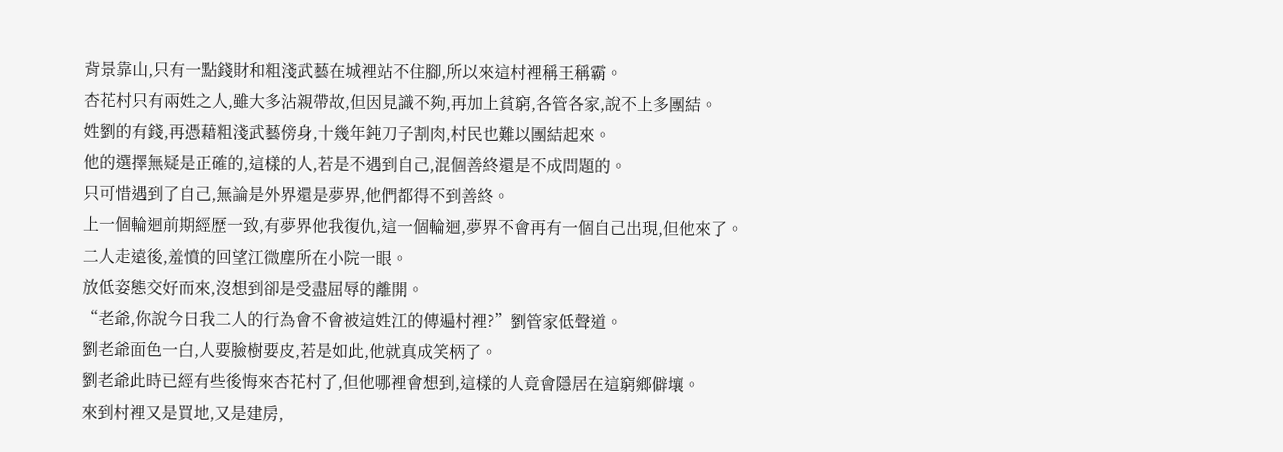背景靠山,只有一點錢財和粗淺武藝在城裡站不住腳,所以來這村裡稱王稱霸。
杏花村只有兩姓之人,雖大多沾親帶故,但因見識不夠,再加上貧窮,各管各家,說不上多團結。
姓劉的有錢,再憑藉粗淺武藝傍身,十幾年鈍刀子割肉,村民也難以團結起來。
他的選擇無疑是正確的,這樣的人,若是不遇到自己,混個善終還是不成問題的。
只可惜遇到了自己,無論是外界還是夢界,他們都得不到善終。
上一個輪迴前期經歷一致,有夢界他我復仇,這一個輪迴,夢界不會再有一個自己出現,但他來了。
二人走遠後,羞憤的回望江微塵所在小院一眼。
放低姿態交好而來,沒想到卻是受盡屈辱的離開。
“老爺,你說今日我二人的行為會不會被這姓江的傳遍村裡?”劉管家低聲道。
劉老爺面色一白,人要臉樹要皮,若是如此,他就真成笑柄了。
劉老爺此時已經有些後悔來杏花村了,但他哪裡會想到,這樣的人竟會隱居在這窮鄉僻壤。
來到村裡又是買地,又是建房,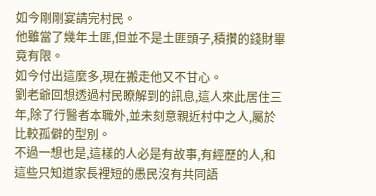如今剛剛宴請完村民。
他雖當了幾年土匪,但並不是土匪頭子,積攢的錢財畢竟有限。
如今付出這麼多,現在搬走他又不甘心。
劉老爺回想透過村民瞭解到的訊息,這人來此居住三年,除了行醫者本職外,並未刻意親近村中之人,屬於比較孤僻的型別。
不過一想也是,這樣的人必是有故事,有經歷的人,和這些只知道家長裡短的愚民沒有共同語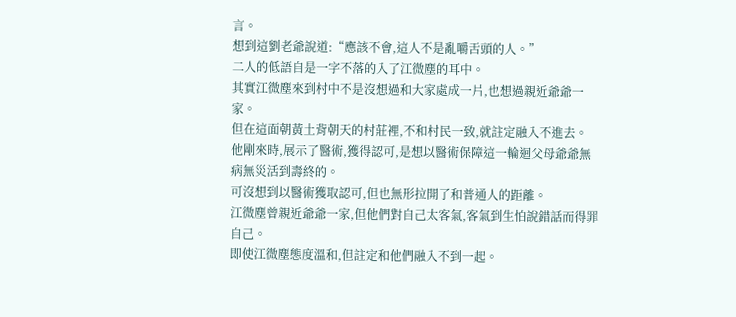言。
想到這劉老爺說道:“應該不會,這人不是亂嚼舌頭的人。”
二人的低語自是一字不落的入了江微塵的耳中。
其實江微塵來到村中不是沒想過和大家處成一片,也想過親近爺爺一家。
但在這面朝黃土背朝天的村莊裡,不和村民一致,就註定融入不進去。
他剛來時,展示了醫術,獲得認可,是想以醫術保障這一輪迴父母爺爺無病無災活到壽終的。
可沒想到以醫術獲取認可,但也無形拉開了和普通人的距離。
江微塵曾親近爺爺一家,但他們對自己太客氣,客氣到生怕說錯話而得罪自己。
即使江微塵態度溫和,但註定和他們融入不到一起。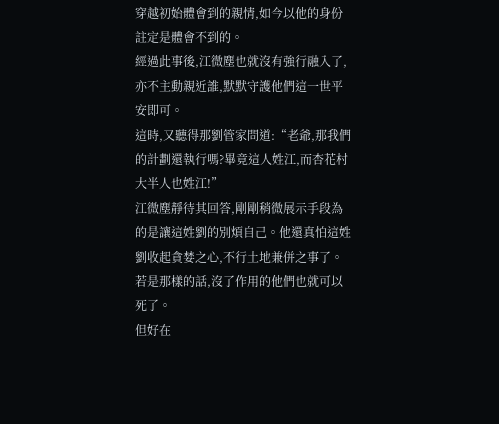穿越初始體會到的親情,如今以他的身份註定是體會不到的。
經過此事後,江微塵也就沒有強行融入了,亦不主動親近誰,默默守護他們這一世平安即可。
這時,又聽得那劉管家問道:“老爺,那我們的計劃還執行嗎?畢竟這人姓江,而杏花村大半人也姓江!”
江微塵靜待其回答,剛剛稍微展示手段為的是讓這姓劉的別煩自己。他還真怕這姓劉收起貪婪之心,不行土地兼併之事了。
若是那樣的話,沒了作用的他們也就可以死了。
但好在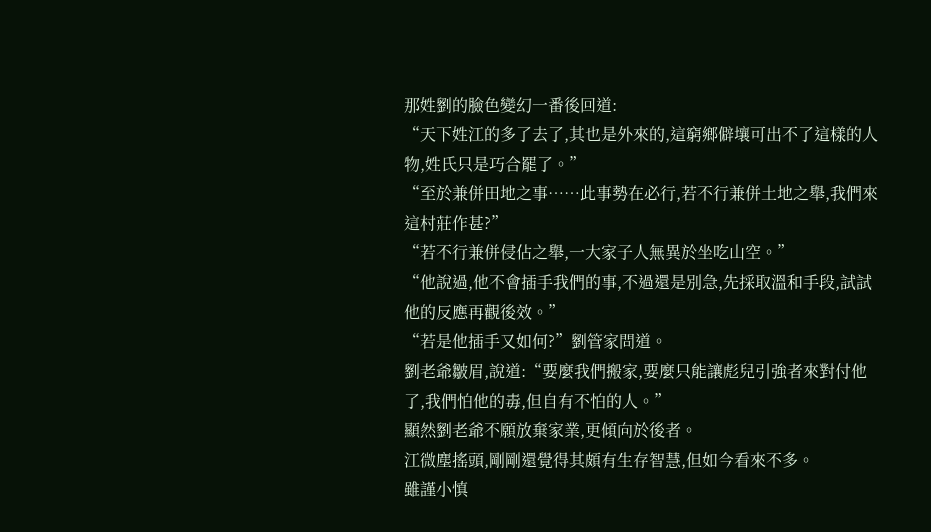那姓劉的臉色變幻一番後回道:
“天下姓江的多了去了,其也是外來的,這窮鄉僻壤可出不了這樣的人物,姓氏只是巧合罷了。”
“至於兼併田地之事……此事勢在必行,若不行兼併土地之舉,我們來這村莊作甚?”
“若不行兼併侵佔之舉,一大家子人無異於坐吃山空。”
“他說過,他不會插手我們的事,不過還是別急,先採取溫和手段,試試他的反應再觀後效。”
“若是他插手又如何?”劉管家問道。
劉老爺皺眉,說道:“要麼我們搬家,要麼只能讓彪兒引強者來對付他了,我們怕他的毒,但自有不怕的人。”
顯然劉老爺不願放棄家業,更傾向於後者。
江微塵搖頭,剛剛還覺得其頗有生存智慧,但如今看來不多。
雖謹小慎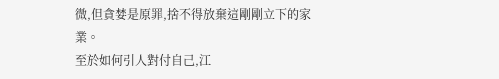微,但貪婪是原罪,捨不得放棄這剛剛立下的家業。
至於如何引人對付自己,江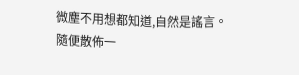微塵不用想都知道,自然是謠言。
隨便散佈一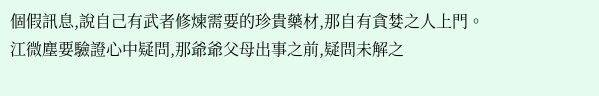個假訊息,說自己有武者修煉需要的珍貴藥材,那自有貪婪之人上門。
江微塵要驗證心中疑問,那爺爺父母出事之前,疑問未解之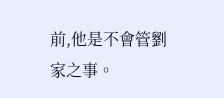前,他是不會管劉家之事。